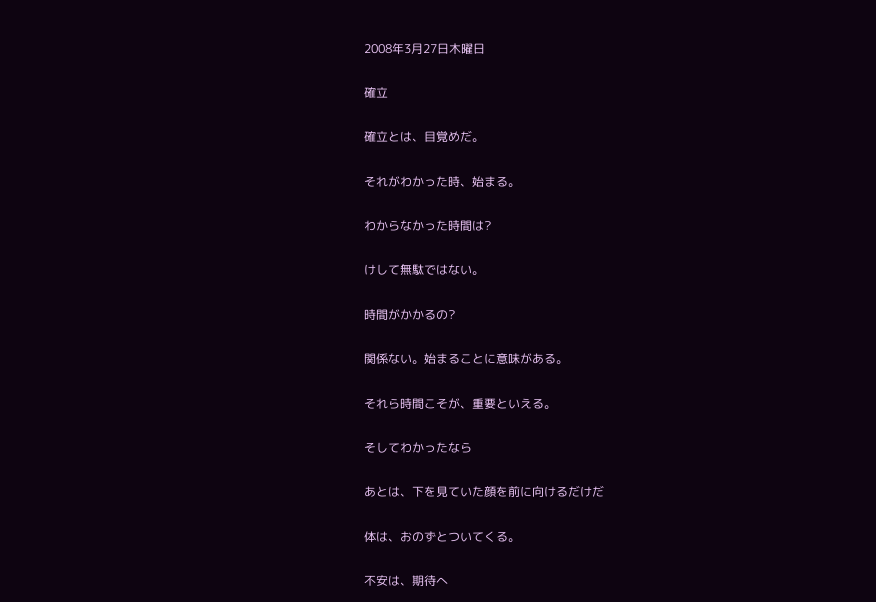2008年3月27日木曜日

確立

確立とは、目覚めだ。

それがわかった時、始まる。

わからなかった時間は?

けして無駄ではない。

時間がかかるの?

関係ない。始まることに意味がある。

それら時間こそが、重要といえる。

そしてわかったなら

あとは、下を見ていた顔を前に向けるだけだ

体は、おのずとついてくる。

不安は、期待へ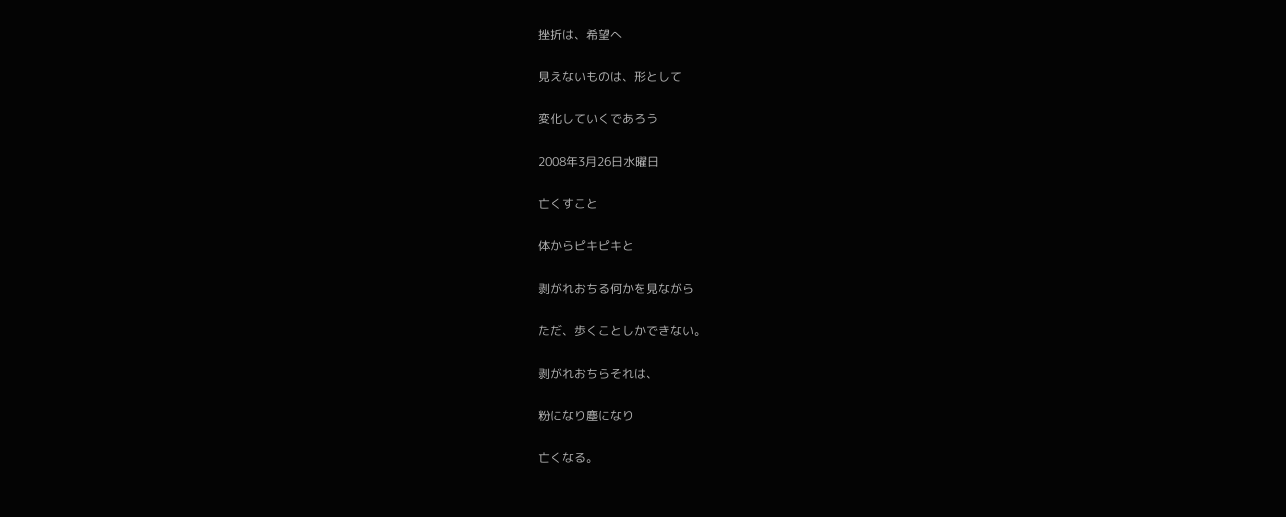挫折は、希望へ

見えないものは、形として

変化していくであろう

2008年3月26日水曜日

亡くすこと

体からピキピキと

剥がれおちる何かを見ながら

ただ、歩くことしかできない。

剥がれおちらそれは、

粉になり塵になり

亡くなる。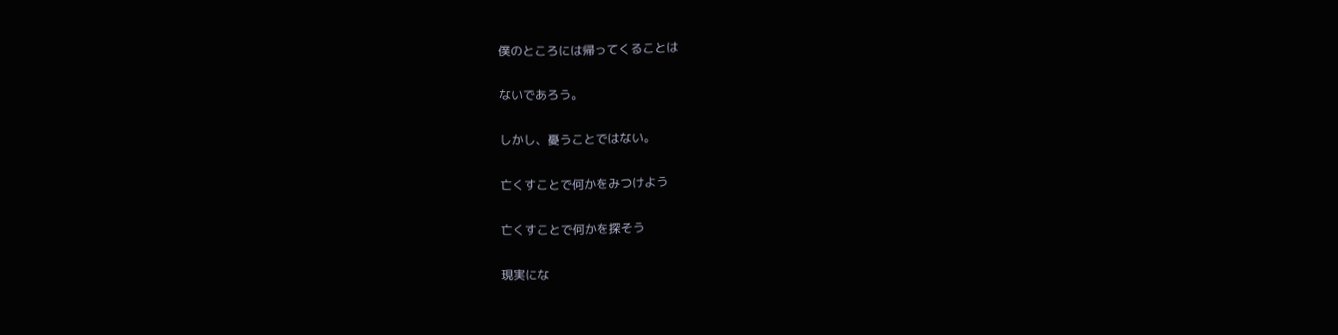僕のところには帰ってくることは

ないであろう。

しかし、憂うことではない。

亡くすことで何かをみつけよう

亡くすことで何かを探そう

現実にな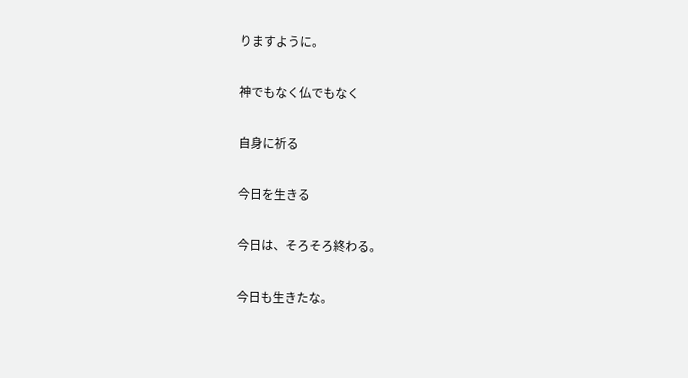りますように。

神でもなく仏でもなく

自身に祈る

今日を生きる

今日は、そろそろ終わる。

今日も生きたな。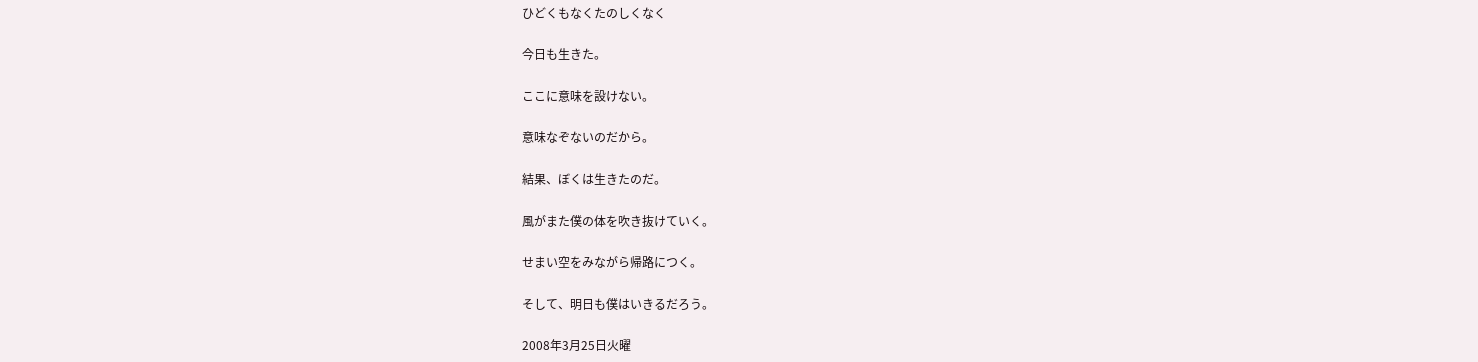ひどくもなくたのしくなく

今日も生きた。

ここに意味を設けない。

意味なぞないのだから。

結果、ぼくは生きたのだ。

風がまた僕の体を吹き抜けていく。

せまい空をみながら帰路につく。

そして、明日も僕はいきるだろう。

2008年3月25日火曜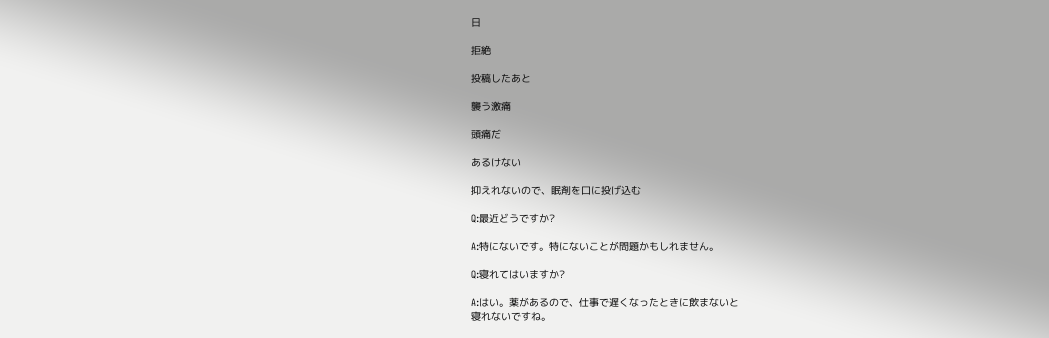日

拒絶

投稿したあと

襲う激痛

頭痛だ

あるけない

抑えれないので、眠剤を口に投げ込む

Q:最近どうですか?

A:特にないです。特にないことが問題かもしれません。

Q:寝れてはいますか?

A:はい。薬があるので、仕事で遅くなったときに飲まないと
寝れないですね。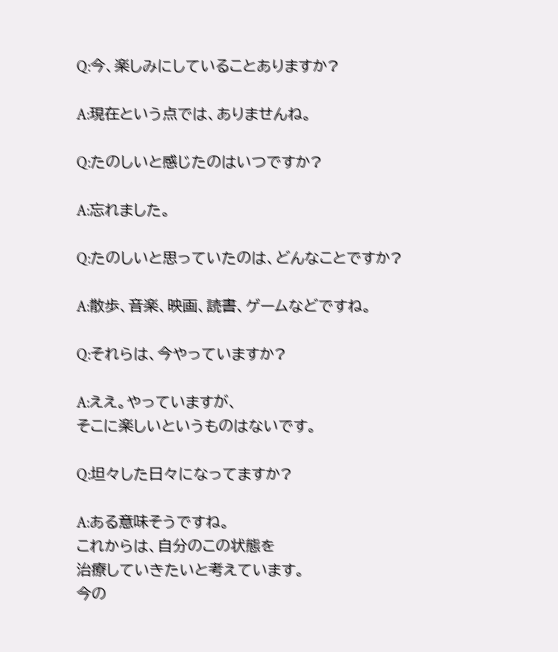Q:今、楽しみにしていることありますか?

A:現在という点では、ありませんね。

Q:たのしいと感じたのはいつですか?

A:忘れました。

Q:たのしいと思っていたのは、どんなことですか?

A:散歩、音楽、映画、読書、ゲームなどですね。

Q:それらは、今やっていますか?

A:ええ。やっていますが、
そこに楽しいというものはないです。

Q:坦々した日々になってますか?

A:ある意味そうですね。
これからは、自分のこの状態を
治療していきたいと考えています。
今の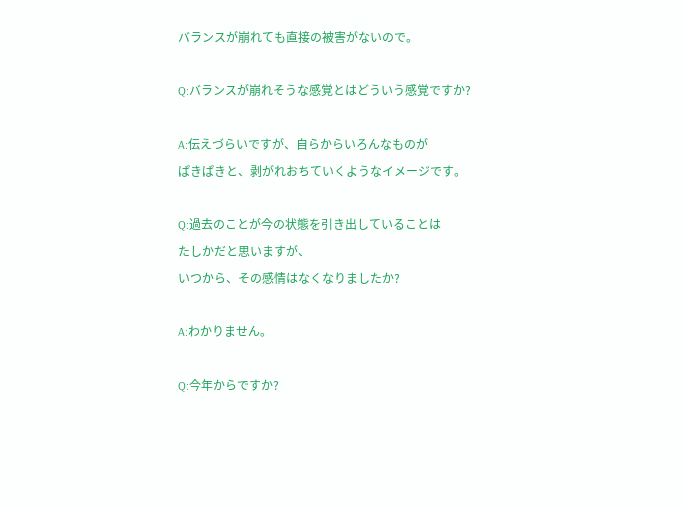バランスが崩れても直接の被害がないので。

Q:バランスが崩れそうな感覚とはどういう感覚ですか?

A:伝えづらいですが、自らからいろんなものが
ぱきぱきと、剥がれおちていくようなイメージです。

Q:過去のことが今の状態を引き出していることは
たしかだと思いますが、
いつから、その感情はなくなりましたか?

A:わかりません。

Q:今年からですか?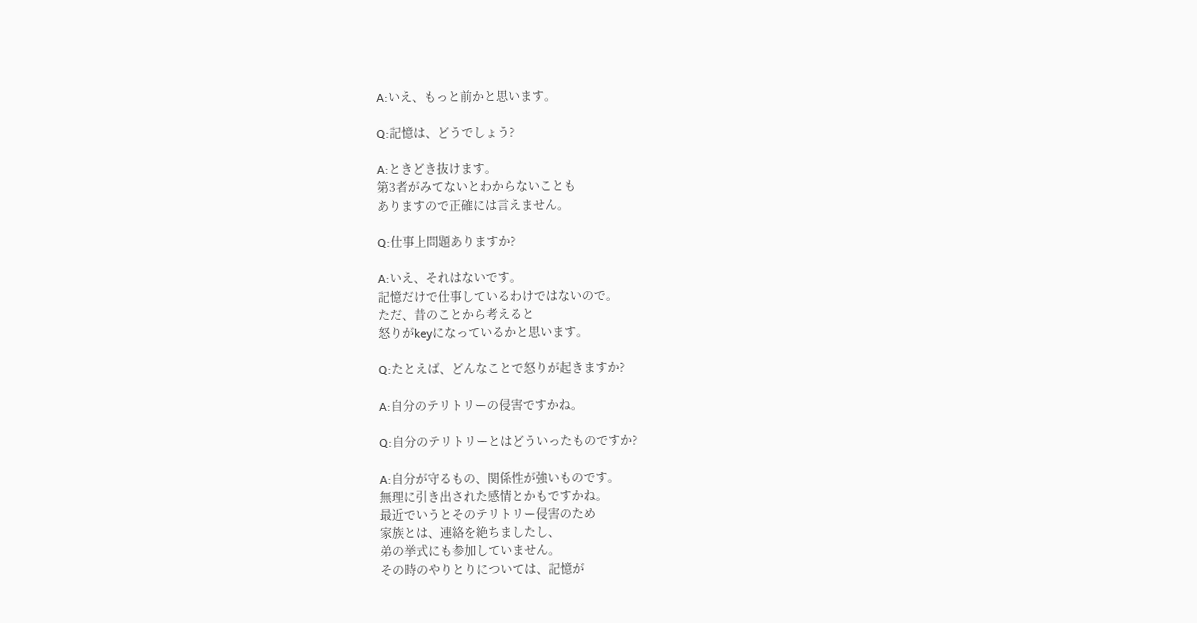A:いえ、もっと前かと思います。

Q:記憶は、どうでしょう?

A:ときどき抜けます。
第3者がみてないとわからないことも
ありますので正確には言えません。

Q:仕事上問題ありますか?

A:いえ、それはないです。
記憶だけで仕事しているわけではないので。
ただ、昔のことから考えると
怒りがkeyになっているかと思います。

Q:たとえば、どんなことで怒りが起きますか?

A:自分のテリトリーの侵害ですかね。

Q:自分のテリトリーとはどういったものですか?

A:自分が守るもの、関係性が強いものです。
無理に引き出された感情とかもですかね。
最近でいうとそのテリトリー侵害のため
家族とは、連絡を絶ちましたし、
弟の挙式にも参加していません。
その時のやりとりについては、記憶が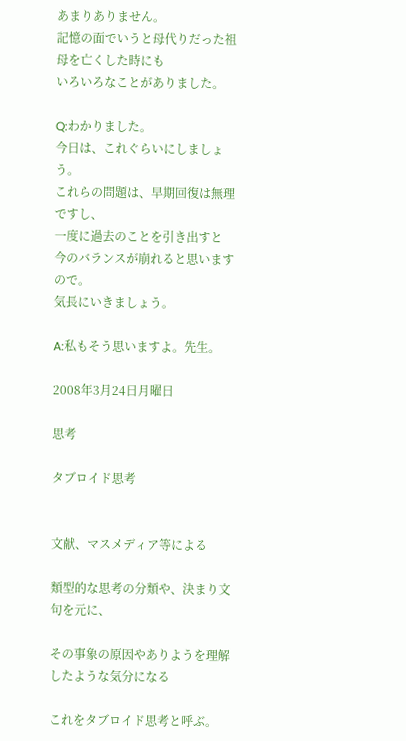あまりありません。
記憶の面でいうと母代りだった祖母を亡くした時にも
いろいろなことがありました。

Q:わかりました。
今日は、これぐらいにしましょう。
これらの問題は、早期回復は無理ですし、
一度に過去のことを引き出すと
今のバランスが崩れると思いますので。
気長にいきましょう。

A:私もそう思いますよ。先生。

2008年3月24日月曜日

思考

タブロイド思考


文献、マスメディア等による

類型的な思考の分類や、決まり文句を元に、

その事象の原因やありようを理解したような気分になる

これをタブロイド思考と呼ぶ。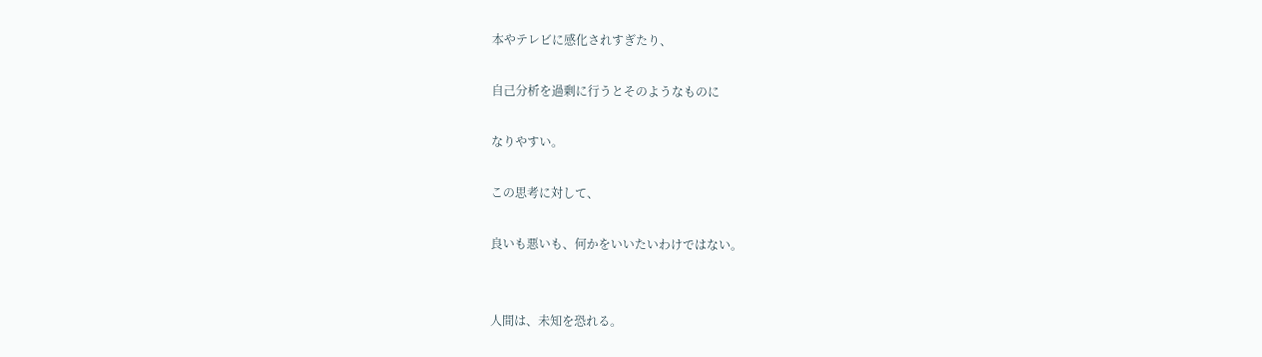本やテレビに感化されすぎたり、

自己分析を過剰に行うとそのようなものに

なりやすい。

この思考に対して、

良いも悪いも、何かをいいたいわけではない。


人間は、未知を恐れる。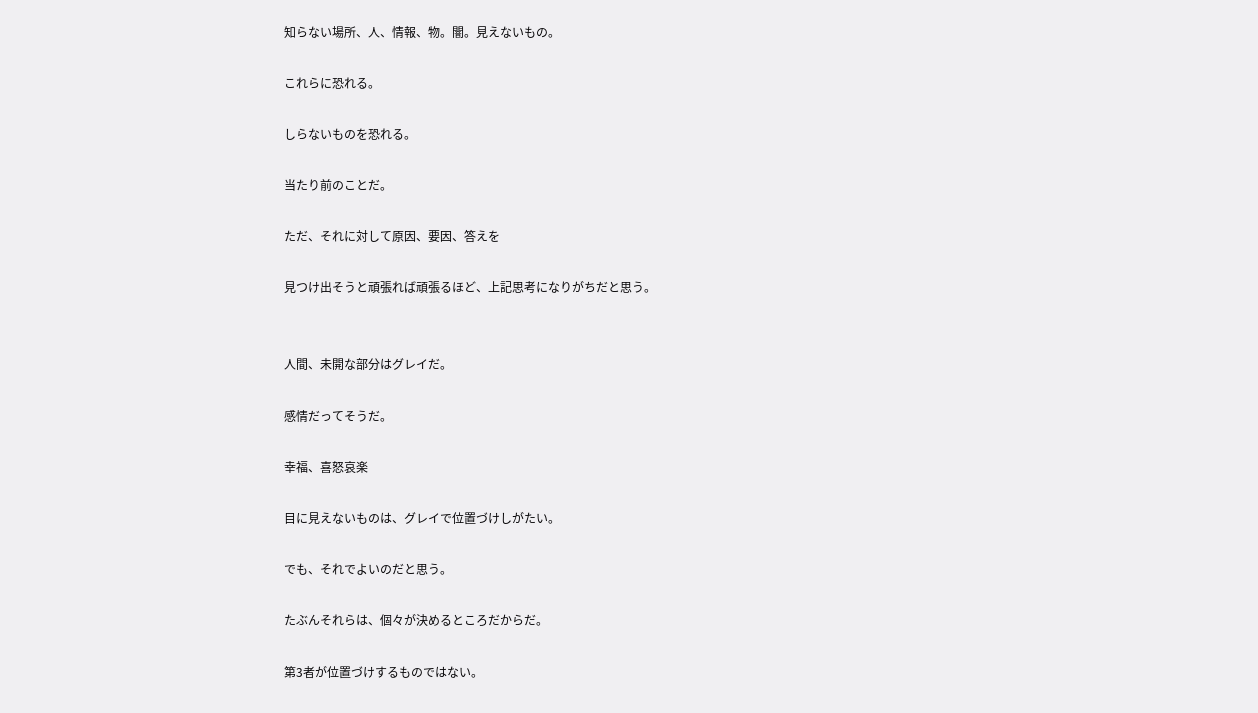知らない場所、人、情報、物。闇。見えないもの。

これらに恐れる。

しらないものを恐れる。

当たり前のことだ。

ただ、それに対して原因、要因、答えを

見つけ出そうと頑張れば頑張るほど、上記思考になりがちだと思う。


人間、未開な部分はグレイだ。

感情だってそうだ。

幸福、喜怒哀楽

目に見えないものは、グレイで位置づけしがたい。

でも、それでよいのだと思う。

たぶんそれらは、個々が決めるところだからだ。

第3者が位置づけするものではない。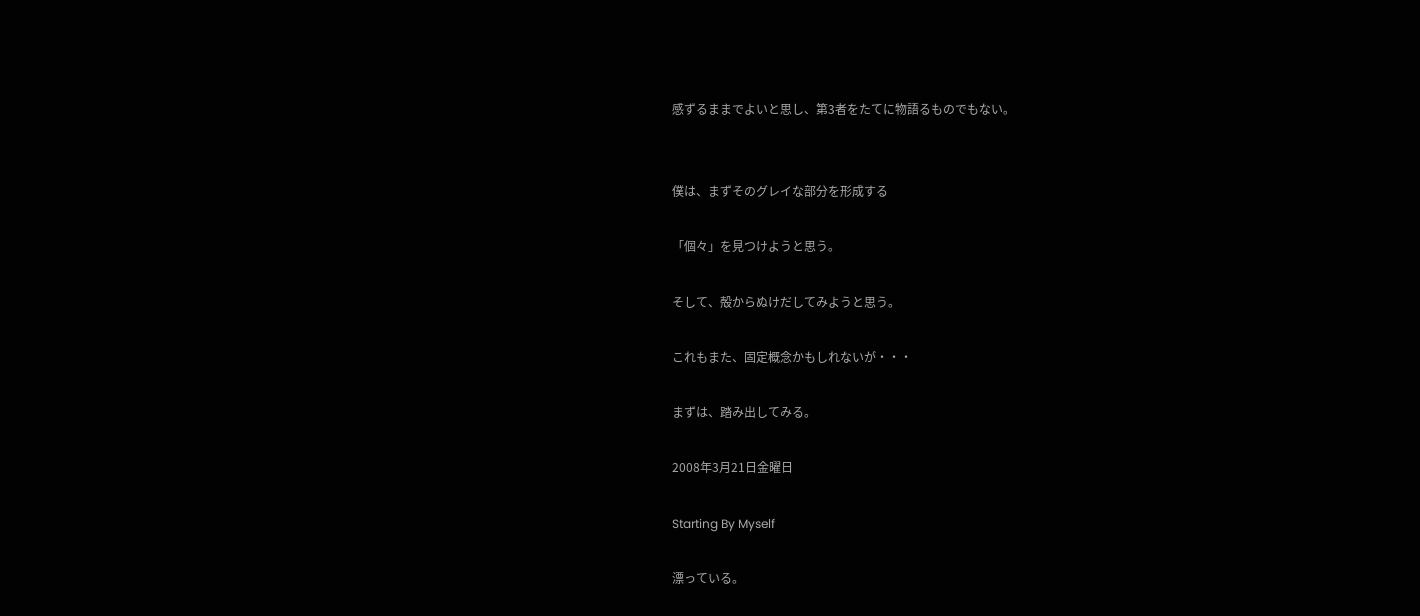感ずるままでよいと思し、第3者をたてに物語るものでもない。


僕は、まずそのグレイな部分を形成する

「個々」を見つけようと思う。

そして、殻からぬけだしてみようと思う。

これもまた、固定概念かもしれないが・・・

まずは、踏み出してみる。

2008年3月21日金曜日

Starting By Myself

漂っている。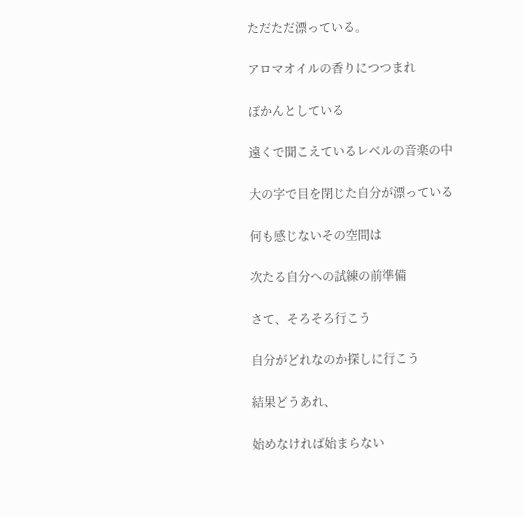ただただ漂っている。

アロマオイルの香りにつつまれ

ぽかんとしている

遠くで聞こえているレベルの音楽の中

大の字で目を閉じた自分が漂っている

何も感じないその空間は

次たる自分への試練の前準備

さて、そろそろ行こう

自分がどれなのか探しに行こう

結果どうあれ、

始めなければ始まらない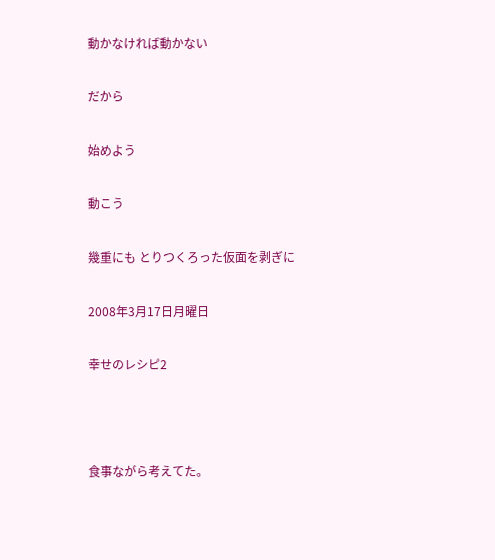動かなければ動かない

だから

始めよう

動こう

幾重にも とりつくろった仮面を剥ぎに

2008年3月17日月曜日

幸せのレシピ2



食事ながら考えてた。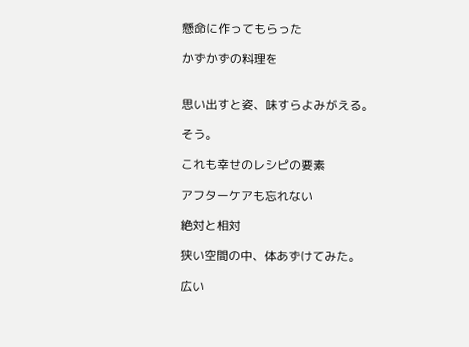懸命に作ってもらった

かずかずの料理を


思い出すと姿、味すらよみがえる。

そう。

これも幸せのレシピの要素

アフターケアも忘れない

絶対と相対

狭い空間の中、体あずけてみた。

広い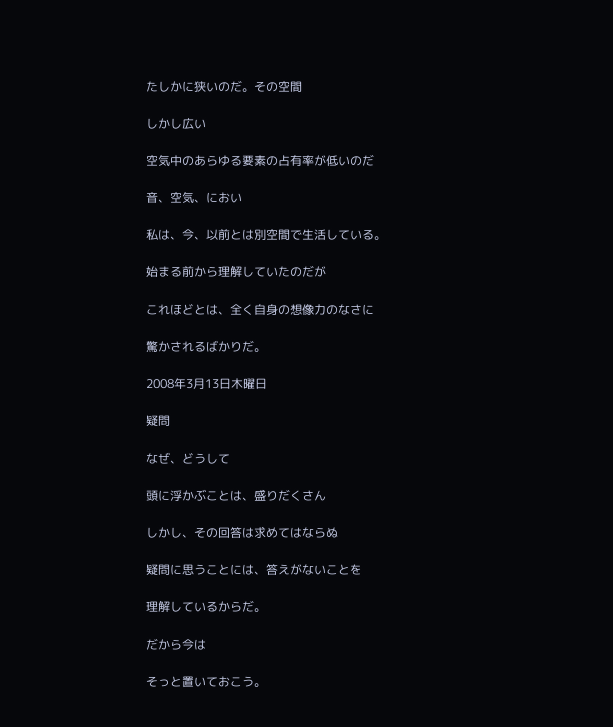たしかに狭いのだ。その空間

しかし広い

空気中のあらゆる要素の占有率が低いのだ

音、空気、におい

私は、今、以前とは別空間で生活している。

始まる前から理解していたのだが

これほどとは、全く自身の想像力のなさに

驚かされるばかりだ。

2008年3月13日木曜日

疑問

なぜ、どうして

頭に浮かぶことは、盛りだくさん

しかし、その回答は求めてはならぬ

疑問に思うことには、答えがないことを

理解しているからだ。

だから今は

そっと置いておこう。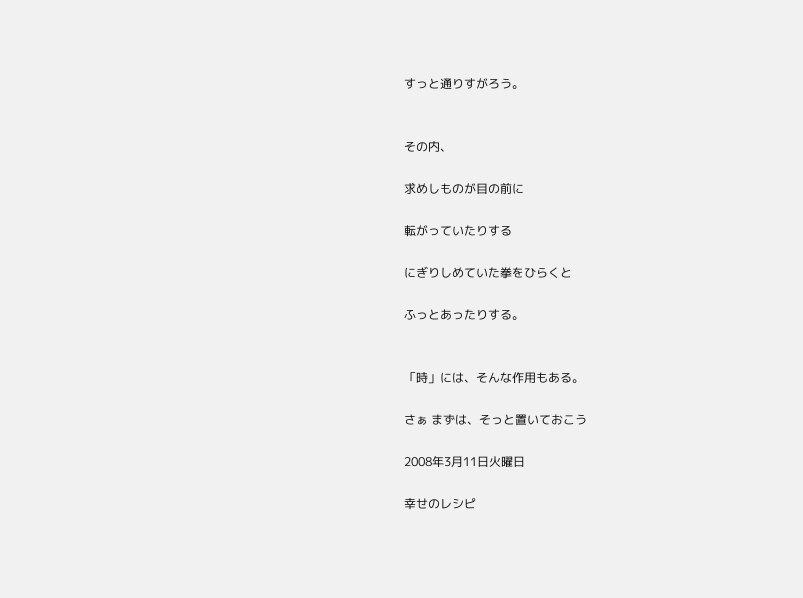すっと通りすがろう。


その内、

求めしものが目の前に

転がっていたりする

にぎりしめていた拳をひらくと

ふっとあったりする。


「時」には、そんな作用もある。

さぁ まずは、そっと置いておこう

2008年3月11日火曜日

幸せのレシピ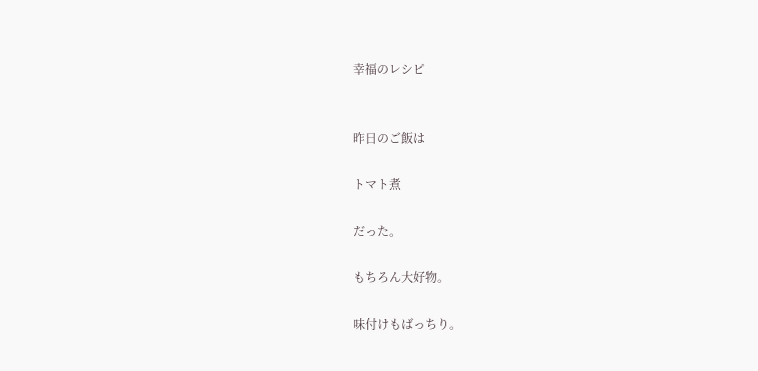幸福のレシピ


昨日のご飯は

トマト煮

だった。

もちろん大好物。

味付けもばっちり。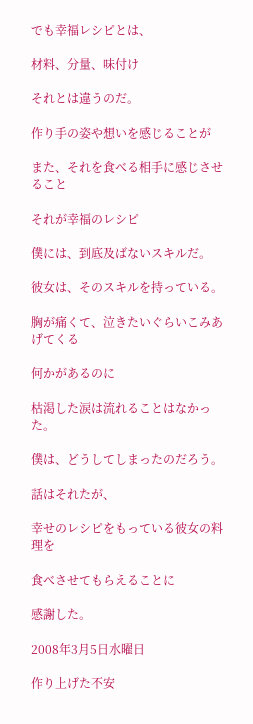でも幸福レシピとは、

材料、分量、味付け

それとは違うのだ。

作り手の姿や想いを感じることが

また、それを食べる相手に感じさせること

それが幸福のレシピ

僕には、到底及ばないスキルだ。

彼女は、そのスキルを持っている。

胸が痛くて、泣きたいぐらいこみあげてくる

何かがあるのに

枯渇した涙は流れることはなかった。

僕は、どうしてしまったのだろう。

話はそれたが、

幸せのレシピをもっている彼女の料理を

食べさせてもらえることに

感謝した。

2008年3月5日水曜日

作り上げた不安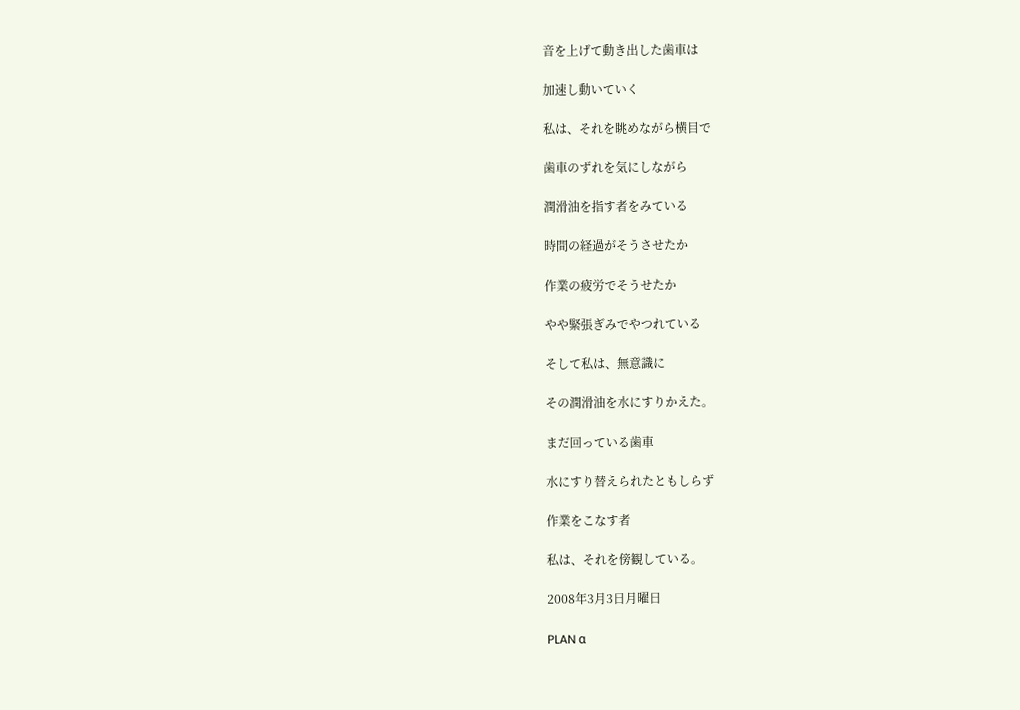音を上げて動き出した歯車は

加速し動いていく

私は、それを眺めながら横目で

歯車のずれを気にしながら

潤滑油を指す者をみている

時間の経過がそうさせたか

作業の疲労でそうせたか

やや緊張ぎみでやつれている

そして私は、無意識に

その潤滑油を水にすりかえた。

まだ回っている歯車

水にすり替えられたともしらず

作業をこなす者

私は、それを傍観している。

2008年3月3日月曜日

PLAN α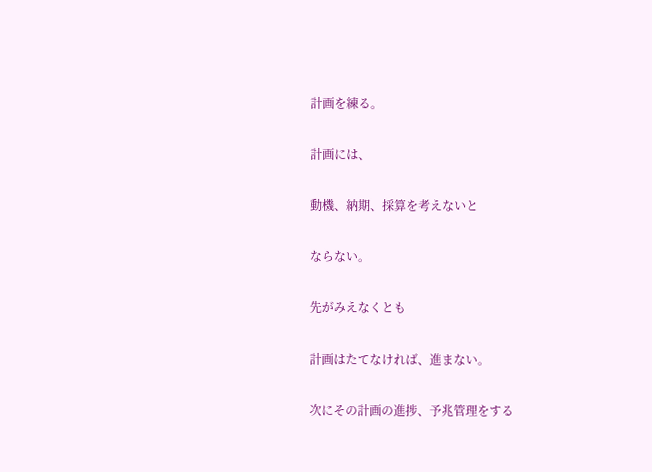計画を練る。

計画には、

動機、納期、採算を考えないと

ならない。

先がみえなくとも

計画はたてなければ、進まない。

次にその計画の進捗、予兆管理をする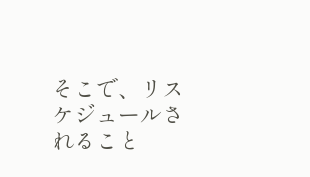そこで、リスケジュールされること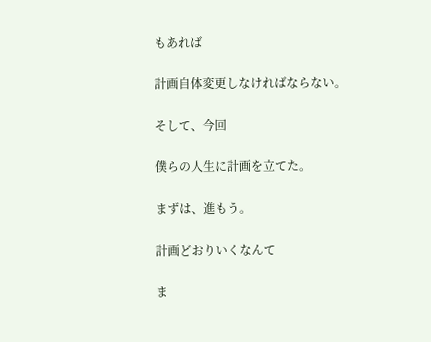もあれば

計画自体変更しなければならない。

そして、今回

僕らの人生に計画を立てた。

まずは、進もう。

計画どおりいくなんて

ま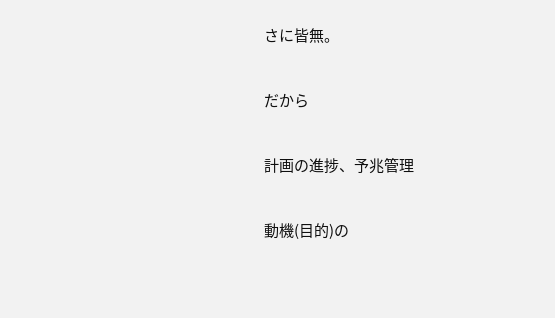さに皆無。

だから

計画の進捗、予兆管理

動機(目的)の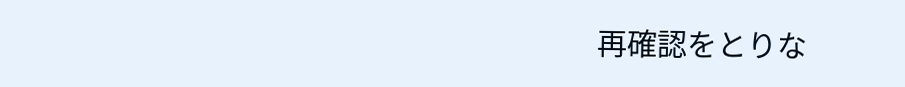再確認をとりな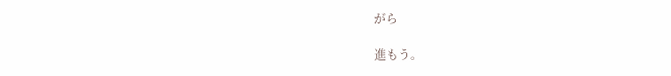がら

進もう。